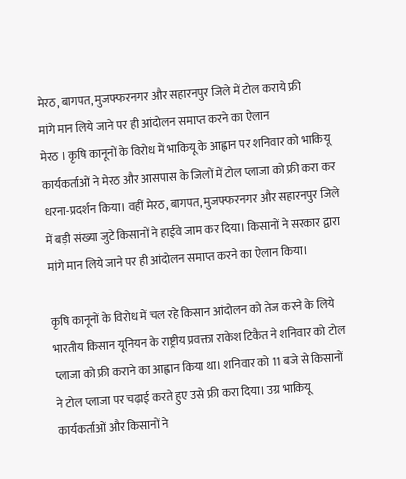मेरठ, बागपत, मुजफ्फरनगर और सहारनपुर जिले में टोल कराये फ्री
मांगे मान लिये जाने पर ही आंदोलन समाप्त करने का ऐलान
मेरठ । कृषि कानूनों के विरोध में भाकियू के आह्वान पर शनिवार को भाकियू कार्यकर्ताओं ने मेरठ और आसपास के जिलों में टोल प्लाजा को फ्री करा कर धरना-प्रदर्शन किया। वहीं मेरठ, बागपत, मुजफ्फरनगर और सहारनपुर जिले में बड़ी संख्या जुटे किसानों ने हाईवे जाम कर दिया। किसानों ने सरकार द्वारा मांगे मान लिये जाने पर ही आंदोलन समाप्त करने का ऐलान किया।

कृषि कानूनों के विरोध में चल रहे किसान आंदोलन को तेज करने के लिये भारतीय किसान यूनियन के राष्ट्रीय प्रवक्ता राकेश टिकैत ने शनिवार को टोल प्लाजा को फ्री कराने का आह्वान किया था। शनिवार को 11 बजे से किसानों ने टोल प्लाजा पर चढ़ाई करते हुए उसे फ्री करा दिया। उग्र भाकियू कार्यकर्ताओं और किसानों ने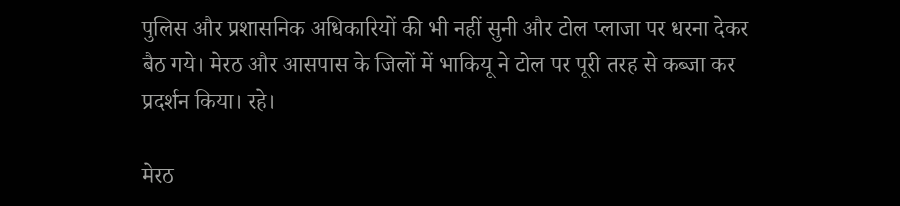पुलिस और प्रशासनिक अधिकारियों की भी नहीं सुनी और टोल प्लाजा पर धरना देकर बैठ गये। मेरठ और आसपास के जिलों में भाकियू ने टोल पर पूरी तरह से कब्जा कर प्रदर्शन किया। रहे।

मेरठ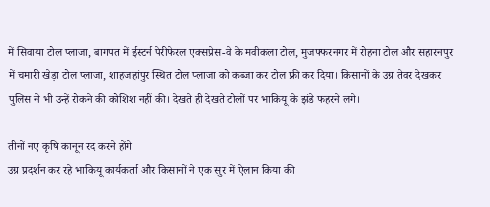में सिवाया टोल प्लाजा, बागपत में ईस्टर्न पेरीफेरल एक्सप्रेस-वे के मवीकला टोल, मुजफ्फरनगर में रोहना टोल और सहारनपुर में चमारी खेड़ा टोल प्लाजा, शाहजहांपुर स्थित टोल प्लाजा को कब्जा कर टोल फ्री कर दिया। किसानों के उग्र तेवर देखकर पुलिस ने भी उन्हें रोकने की कोशिश नहीं की। देखते ही देखते टोलों पर भाकियू के झंडे फहरने लगे।

तीनों नए कृषि कानून रद करने होंगे
उग्र प्रदर्शन कर रहे भाकियू कार्यकर्ता और किसानों ने एक सुर में ऐलान किया की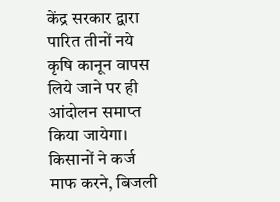केंद्र सरकार द्वारा पारित तीनों नये कृषि कानून वापस लिये जाने पर ही आंदोलन समाप्त किया जायेगा। किसानों ने कर्ज माफ करने, बिजली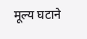मूल्य घटाने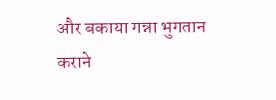और बकाया गन्ना भुगतान कराने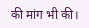की मांग भी की।